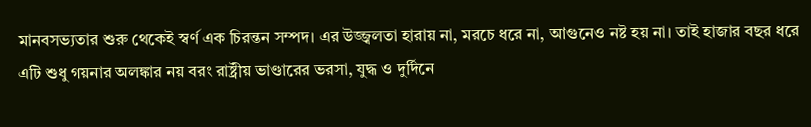মানবসভ্যতার শুরু থেকেই স্বর্ণ এক চিরন্তন সম্পদ। এর উজ্জ্বলতা হারায় না, মরচে ধরে না, আগুনেও নষ্ট হয় না। তাই হাজার বছর ধরে এটি শুধু গয়নার অলঙ্কার নয় বরং রাষ্ট্রীয় ভাণ্ডারের ভরসা, যুদ্ধ ও দুর্দিনে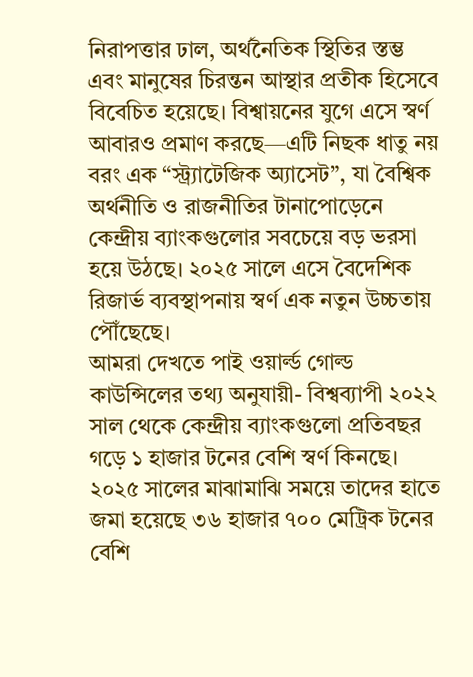নিরাপত্তার ঢাল, অর্থনৈতিক স্থিতির স্তম্ভ এবং মানুষের চিরন্তন আস্থার প্রতীক হিসেবে বিবেচিত হয়েছে। বিশ্বায়নের যুগে এসে স্বর্ণ আবারও প্রমাণ করছে—এটি নিছক ধাতু নয় বরং এক “স্ট্র্যাটেজিক অ্যাসেট”, যা বৈশ্বিক অর্থনীতি ও রাজনীতির টানাপোড়েনে কেন্দ্রীয় ব্যাংকগুলোর সবচেয়ে বড় ভরসা হয়ে উঠছে। ২০২৫ সালে এসে বৈদেশিক রিজার্ভ ব্যবস্থাপনায় স্বর্ণ এক নতুন উচ্চতায় পৌঁছেছে।
আমরা দেখতে পাই ওয়ার্ল্ড গোল্ড কাউন্সিলের তথ্য অনুযায়ী- বিশ্বব্যাপী ২০২২ সাল থেকে কেন্দ্রীয় ব্যাংকগুলো প্রতিবছর গড়ে ১ হাজার টনের বেশি স্বর্ণ কিনছে। ২০২৫ সালের মাঝামাঝি সময়ে তাদের হাতে জমা হয়েছে ৩৬ হাজার ৭০০ মেট্রিক টনের বেশি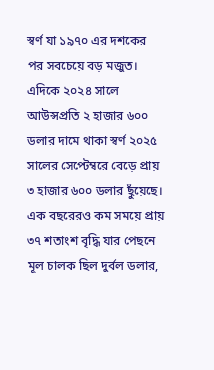স্বর্ণ যা ১৯৭০ এর দশকের পর সবচেয়ে বড় মজুত। এদিকে ২০২৪ সালে আউন্সপ্রতি ২ হাজার ৬০০ ডলার দামে থাকা স্বর্ণ ২০২৫ সালের সেপ্টেম্বরে বেড়ে প্রায় ৩ হাজার ৬০০ ডলার ছুঁয়েছে। এক বছরেরও কম সময়ে প্রায় ৩৭ শতাংশ বৃদ্ধি যার পেছনে মূল চালক ছিল দুর্বল ডলার,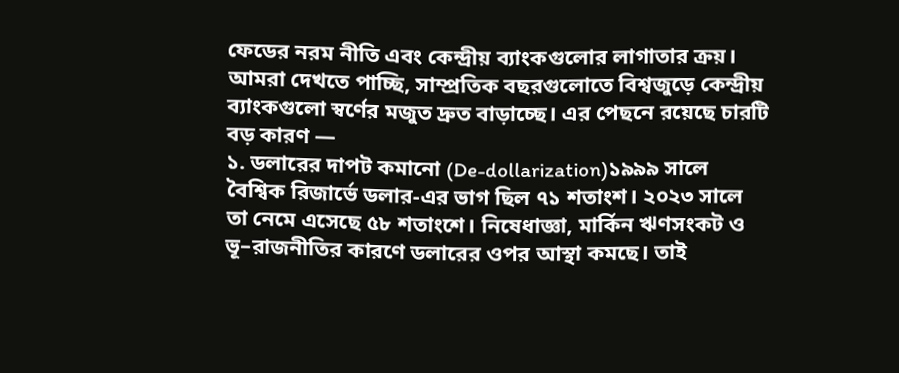ফেডের নরম নীতি এবং কেন্দ্রীয় ব্যাংকগুলোর লাগাতার ক্রয়।
আমরা দেখতে পাচ্ছি, সাম্প্রতিক বছরগুলোতে বিশ্বজুড়ে কেন্দ্রীয় ব্যাংকগুলো স্বর্ণের মজুত দ্রুত বাড়াচ্ছে। এর পেছনে রয়েছে চারটি বড় কারণ —
১. ডলারের দাপট কমানো (De-dollarization)১৯৯৯ সালে বৈশ্বিক রিজার্ভে ডলার-এর ভাগ ছিল ৭১ শতাংশ। ২০২৩ সালে তা নেমে এসেছে ৫৮ শতাংশে। নিষেধাজ্ঞা, মার্কিন ঋণসংকট ও ভূ–রাজনীতির কারণে ডলারের ওপর আস্থা কমছে। তাই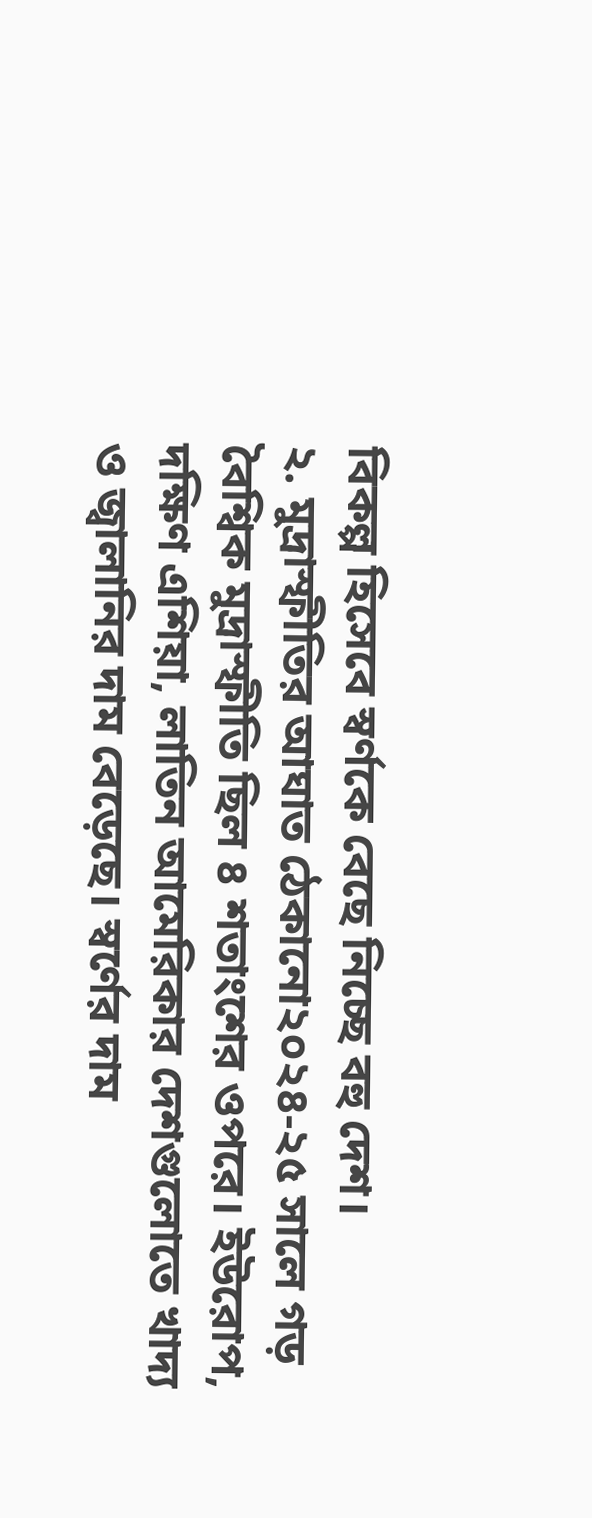বিকল্প হিসেবে স্বর্ণকে বেছে নিচ্ছে বহু দেশ।
২. মুদ্রাস্ফীতির আঘাত ঠেকানো২০২৪-২৫ সালে গড় বৈশ্বিক মুদ্রাস্ফীতি ছিল ৪ শতাংশের ওপরে। ইউরোপ, দক্ষিণ এশিয়া, লাতিন আমেরিকার দেশগুলোতে খাদ্য ও জ্বালানির দাম বেড়েছে। স্বর্ণের দাম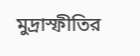মুদ্রাস্ফীতির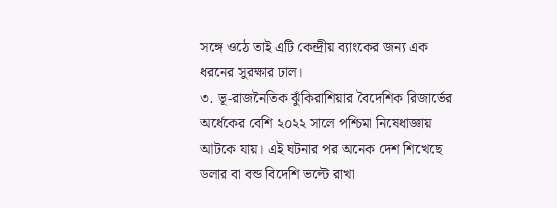সঙ্গে ওঠে তাই এটি কেন্দ্রীয় ব্যাংকের জন্য এক ধরনের সুরক্ষার ঢাল।
৩. ভূ-রাজনৈতিক ঝুঁকিরাশিয়ার বৈদেশিক রিজার্ভের অর্ধেকের বেশি ২০২২ সালে পশ্চিমা নিষেধাজ্ঞায় আটকে যায়। এই ঘটনার পর অনেক দেশ শিখেছে ডলার বা বন্ড বিদেশি ভল্টে রাখা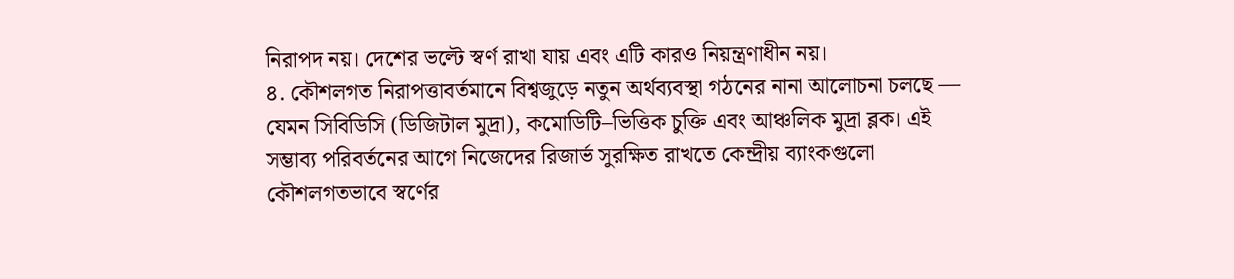নিরাপদ নয়। দেশের ভল্টে স্বর্ণ রাখা যায় এবং এটি কারও নিয়ন্ত্রণাধীন নয়।
৪. কৌশলগত নিরাপত্তাবর্তমানে বিশ্বজুড়ে নতুন অর্থব্যবস্থা গঠনের নানা আলোচনা চলছে — যেমন সিবিডিসি (ডিজিটাল মুদ্রা), কমোডিটি–ভিত্তিক চুক্তি এবং আঞ্চলিক মুদ্রা ব্লক। এই সম্ভাব্য পরিবর্তনের আগে নিজেদের রিজার্ভ সুরক্ষিত রাখতে কেন্দ্রীয় ব্যাংকগুলো কৌশলগতভাবে স্বর্ণের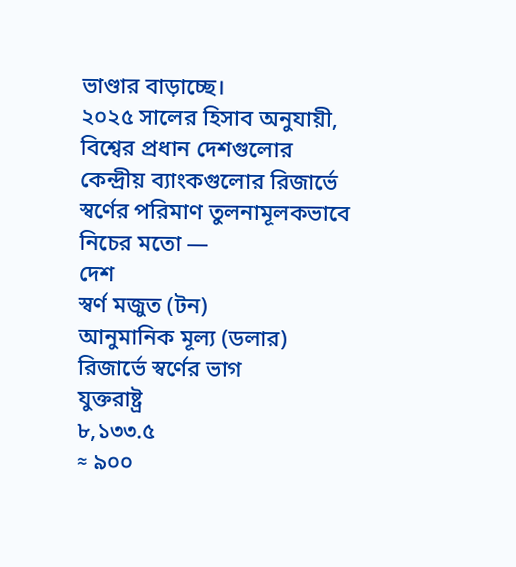ভাণ্ডার বাড়াচ্ছে।
২০২৫ সালের হিসাব অনুযায়ী, বিশ্বের প্রধান দেশগুলোর কেন্দ্রীয় ব্যাংকগুলোর রিজার্ভে স্বর্ণের পরিমাণ তুলনামূলকভাবে নিচের মতো —
দেশ
স্বর্ণ মজুত (টন)
আনুমানিক মূল্য (ডলার)
রিজার্ভে স্বর্ণের ভাগ
যুক্তরাষ্ট্র
৮,১৩৩.৫
≈ ৯০০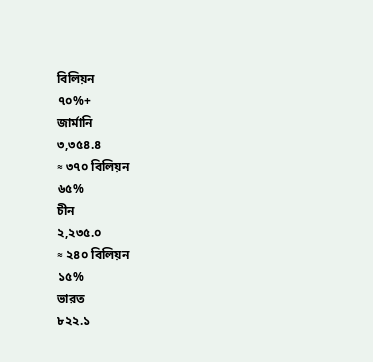বিলিয়ন
৭০%+
জার্মানি
৩,৩৫৪.৪
≈ ৩৭০ বিলিয়ন
৬৫%
চীন
২,২৩৫.০
≈ ২৪০ বিলিয়ন
১৫%
ভারত
৮২২.১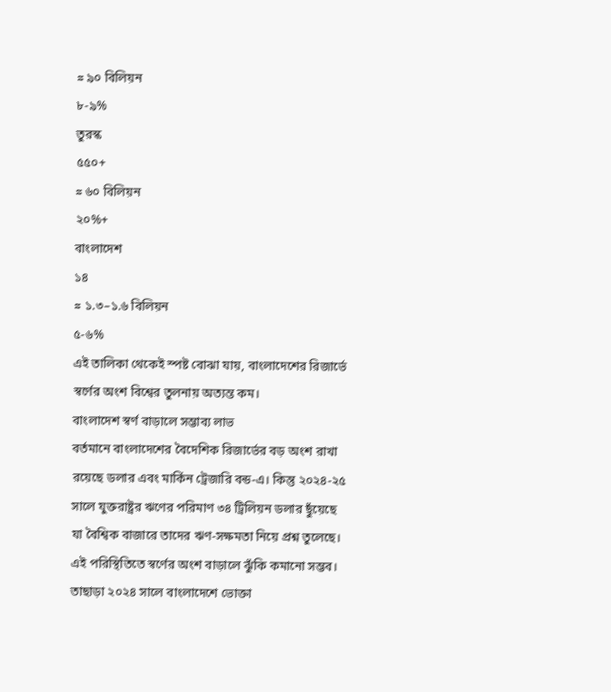≈ ৯০ বিলিয়ন
৮-৯%
তুরস্ক
৫৫০+
≈ ৬০ বিলিয়ন
২০%+
বাংলাদেশ
১৪
≈ ১.৩–১.৬ বিলিয়ন
৫-৬%
এই তালিকা থেকেই স্পষ্ট বোঝা যায়, বাংলাদেশের রিজার্ভে স্বর্ণের অংশ বিশ্বের তুলনায় অত্যন্ত কম।
বাংলাদেশ স্বর্ণ বাড়ালে সম্ভাব্য লাভ
বর্তমানে বাংলাদেশের বৈদেশিক রিজার্ভের বড় অংশ রাখা রয়েছে ডলার এবং মার্কিন ট্রেজারি বন্ড-এ। কিন্তু ২০২৪-২৫ সালে যুক্তরাষ্ট্রর ঋণের পরিমাণ ৩৪ ট্রিলিয়ন ডলার ছুঁয়েছে যা বৈশ্বিক বাজারে তাদের ঋণ-সক্ষমতা নিয়ে প্রশ্ন তুলেছে। এই পরিস্থিতিতে স্বর্ণের অংশ বাড়ালে ঝুঁকি কমানো সম্ভব। তাছাড়া ২০২৪ সালে বাংলাদেশে ভোক্তা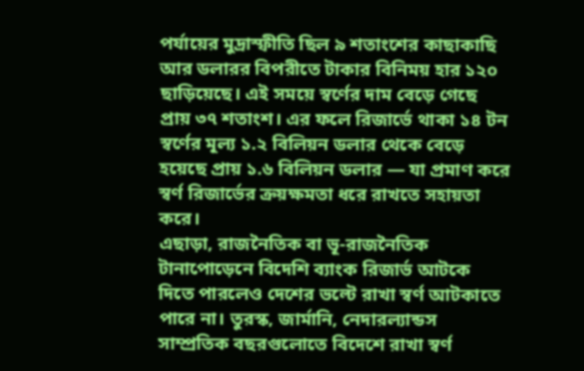পর্যায়ের মুদ্রাস্ফীতি ছিল ৯ শতাংশের কাছাকাছি আর ডলারর বিপরীতে টাকার বিনিময় হার ১২০ ছাড়িয়েছে। এই সময়ে স্বর্ণের দাম বেড়ে গেছে প্রায় ৩৭ শতাংশ। এর ফলে রিজার্ভে থাকা ১৪ টন স্বর্ণের মূল্য ১.২ বিলিয়ন ডলার থেকে বেড়ে হয়েছে প্রায় ১.৬ বিলিয়ন ডলার — যা প্রমাণ করে স্বর্ণ রিজার্ভের ক্রয়ক্ষমতা ধরে রাখতে সহায়তা করে।
এছাড়া, রাজনৈতিক বা ভূ-রাজনৈতিক টানাপোড়েনে বিদেশি ব্যাংক রিজার্ভ আটকে দিতে পারলেও দেশের ভল্টে রাখা স্বর্ণ আটকাতে পারে না। তুরস্ক, জার্মানি, নেদারল্যান্ডস সাম্প্রতিক বছরগুলোতে বিদেশে রাখা স্বর্ণ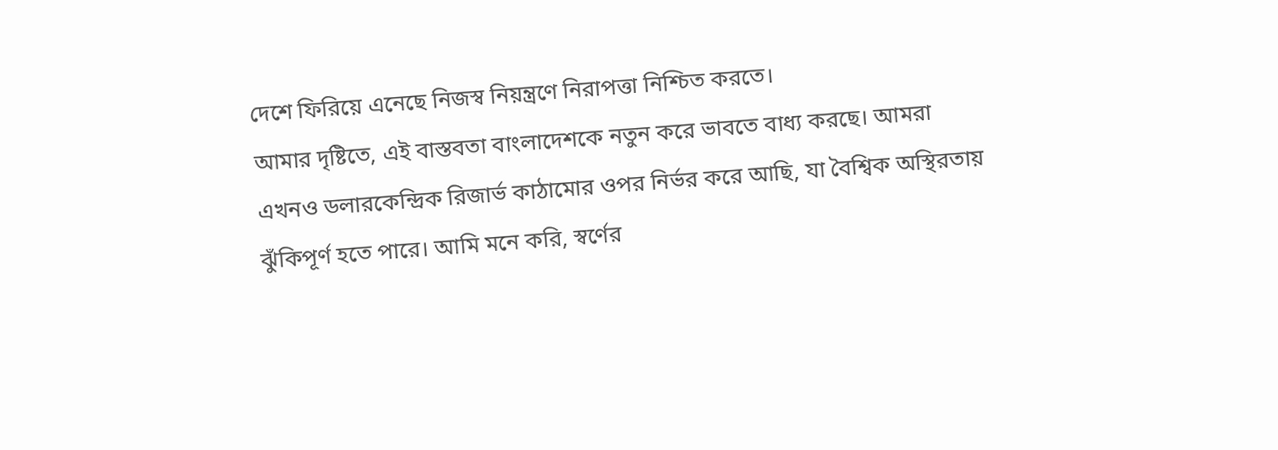দেশে ফিরিয়ে এনেছে নিজস্ব নিয়ন্ত্রণে নিরাপত্তা নিশ্চিত করতে।
আমার দৃষ্টিতে, এই বাস্তবতা বাংলাদেশকে নতুন করে ভাবতে বাধ্য করছে। আমরা এখনও ডলারকেন্দ্রিক রিজার্ভ কাঠামোর ওপর নির্ভর করে আছি, যা বৈশ্বিক অস্থিরতায় ঝুঁকিপূর্ণ হতে পারে। আমি মনে করি, স্বর্ণের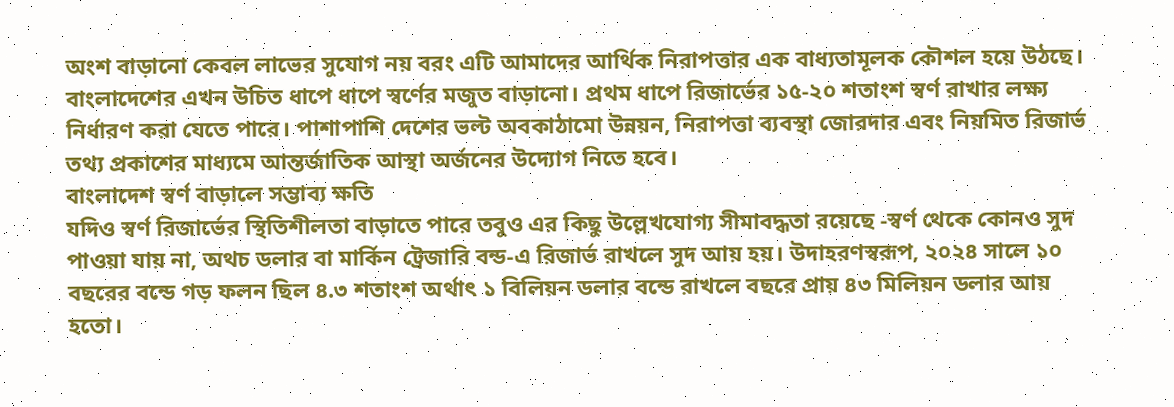অংশ বাড়ানো কেবল লাভের সুযোগ নয় বরং এটি আমাদের আর্থিক নিরাপত্তার এক বাধ্যতামূলক কৌশল হয়ে উঠছে। বাংলাদেশের এখন উচিত ধাপে ধাপে স্বর্ণের মজুত বাড়ানো। প্রথম ধাপে রিজার্ভের ১৫-২০ শতাংশ স্বর্ণ রাখার লক্ষ্য নির্ধারণ করা যেতে পারে। পাশাপাশি দেশের ভল্ট অবকাঠামো উন্নয়ন, নিরাপত্তা ব্যবস্থা জোরদার এবং নিয়মিত রিজার্ভ তথ্য প্রকাশের মাধ্যমে আন্তর্জাতিক আস্থা অর্জনের উদ্যোগ নিতে হবে।
বাংলাদেশ স্বর্ণ বাড়ালে সম্ভাব্য ক্ষতি
যদিও স্বর্ণ রিজার্ভের স্থিতিশীলতা বাড়াতে পারে তবুও এর কিছু উল্লেখযোগ্য সীমাবদ্ধতা রয়েছে -স্বর্ণ থেকে কোনও সুদ পাওয়া যায় না, অথচ ডলার বা মার্কিন ট্রেজারি বন্ড-এ রিজার্ভ রাখলে সুদ আয় হয়। উদাহরণস্বরূপ, ২০২৪ সালে ১০ বছরের বন্ডে গড় ফলন ছিল ৪.৩ শতাংশ অর্থাৎ ১ বিলিয়ন ডলার বন্ডে রাখলে বছরে প্রায় ৪৩ মিলিয়ন ডলার আয় হতো।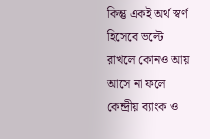কিন্তু একই অর্থ স্বর্ণ হিসেবে ভল্টে রাখলে কোনও আয় আসে না ফলে কেন্দ্রীয় ব্যাংক ও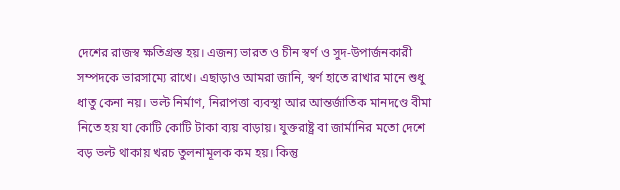দেশের রাজস্ব ক্ষতিগ্রস্ত হয়। এজন্য ভারত ও চীন স্বর্ণ ও সুদ-উপার্জনকারী সম্পদকে ভারসাম্যে রাখে। এছাড়াও আমরা জানি, স্বর্ণ হাতে রাখার মানে শুধু ধাতু কেনা নয়। ভল্ট নির্মাণ, নিরাপত্তা ব্যবস্থা আর আন্তর্জাতিক মানদণ্ডে বীমা নিতে হয় যা কোটি কোটি টাকা ব্যয় বাড়ায়। যুক্তরাষ্ট্র বা জার্মানির মতো দেশে বড় ভল্ট থাকায় খরচ তুলনামূলক কম হয়। কিন্তু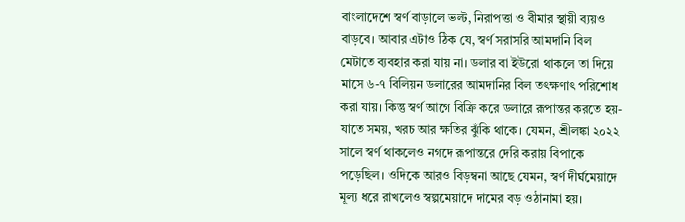বাংলাদেশে স্বর্ণ বাড়ালে ভল্ট, নিরাপত্তা ও বীমার স্থায়ী ব্যয়ও বাড়বে। আবার এটাও ঠিক যে, স্বর্ণ সরাসরি আমদানি বিল মেটাতে ব্যবহার করা যায় না। ডলার বা ইউরো থাকলে তা দিয়ে মাসে ৬-৭ বিলিয়ন ডলারের আমদানির বিল তৎক্ষণাৎ পরিশোধ করা যায়। কিন্তু স্বর্ণ আগে বিক্রি করে ডলারে রূপান্তর করতে হয়- যাতে সময়, খরচ আর ক্ষতির ঝুঁকি থাকে। যেমন, শ্রীলঙ্কা ২০২২ সালে স্বর্ণ থাকলেও নগদে রূপান্তরে দেরি করায় বিপাকে পড়েছিল। ওদিকে আরও বিড়ম্বনা আছে যেমন, স্বর্ণ দীর্ঘমেয়াদে মূল্য ধরে রাখলেও স্বল্পমেয়াদে দামের বড় ওঠানামা হয়।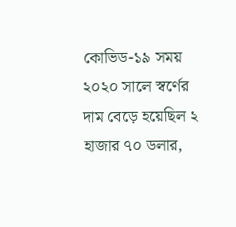কোভিড-১৯ সময় ২০২০ সালে স্বর্ণের দাম বেড়ে হয়েছিল ২ হাজার ৭০ ডলার,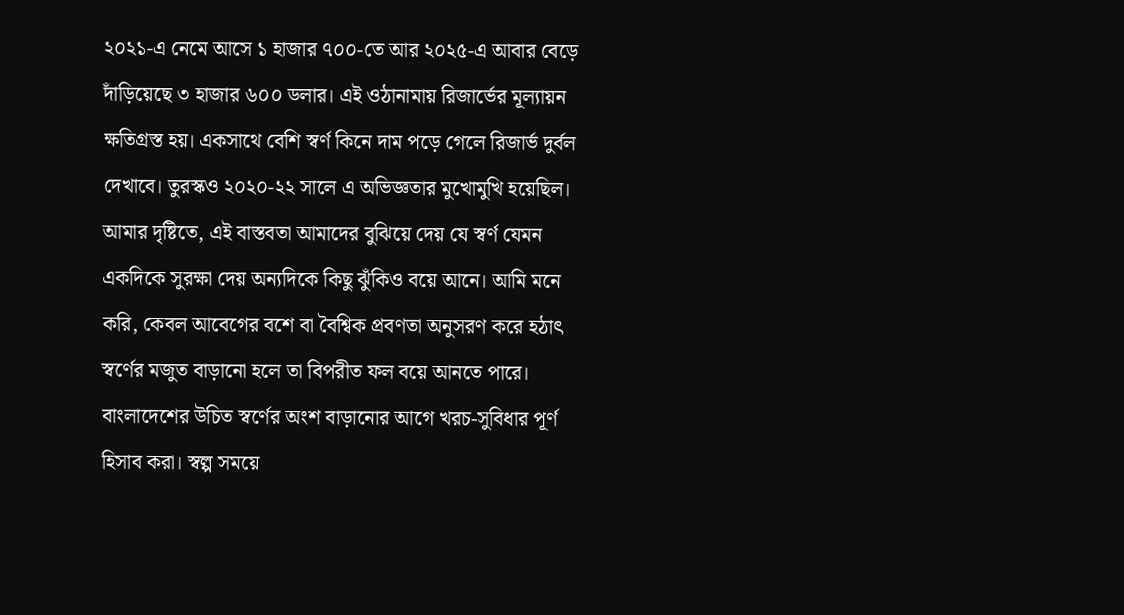২০২১-এ নেমে আসে ১ হাজার ৭০০-তে আর ২০২৫-এ আবার বেড়ে দাঁড়িয়েছে ৩ হাজার ৬০০ ডলার। এই ওঠানামায় রিজার্ভের মূল্যায়ন ক্ষতিগ্রস্ত হয়। একসাথে বেশি স্বর্ণ কিনে দাম পড়ে গেলে রিজার্ভ দুর্বল দেখাবে। তুরস্কও ২০২০-২২ সালে এ অভিজ্ঞতার মুখোমুখি হয়েছিল।
আমার দৃষ্টিতে, এই বাস্তবতা আমাদের বুঝিয়ে দেয় যে স্বর্ণ যেমন একদিকে সুরক্ষা দেয় অন্যদিকে কিছু ঝুঁকিও বয়ে আনে। আমি মনে করি, কেবল আবেগের বশে বা বৈশ্বিক প্রবণতা অনুসরণ করে হঠাৎ স্বর্ণের মজুত বাড়ানো হলে তা বিপরীত ফল বয়ে আনতে পারে। বাংলাদেশের উচিত স্বর্ণের অংশ বাড়ানোর আগে খরচ-সুবিধার পূর্ণ হিসাব করা। স্বল্প সময়ে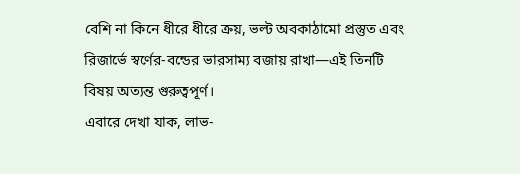বেশি না কিনে ধীরে ধীরে ক্রয়, ভল্ট অবকাঠামো প্রস্তুত এবং রিজার্ভে স্বর্ণের-বন্ডের ভারসাম্য বজায় রাখা—এই তিনটি বিষয় অত্যন্ত গুরুত্বপূর্ণ।
এবারে দেখা যাক, লাভ-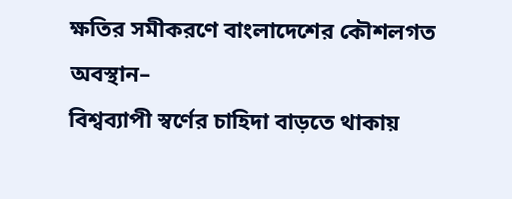ক্ষতির সমীকরণে বাংলাদেশের কৌশলগত অবস্থান–
বিশ্বব্যাপী স্বর্ণের চাহিদা বাড়তে থাকায়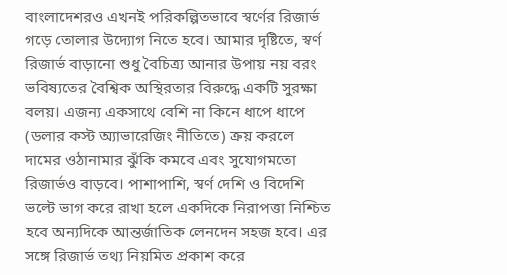বাংলাদেশরও এখনই পরিকল্পিতভাবে স্বর্ণের রিজার্ভ গড়ে তোলার উদ্যোগ নিতে হবে। আমার দৃষ্টিতে, স্বর্ণ রিজার্ভ বাড়ানো শুধু বৈচিত্র্য আনার উপায় নয় বরং ভবিষ্যতের বৈশ্বিক অস্থিরতার বিরুদ্ধে একটি সুরক্ষা বলয়। এজন্য একসাথে বেশি না কিনে ধাপে ধাপে (ডলার কস্ট অ্যাভারেজিং নীতিতে) ক্রয় করলে দামের ওঠানামার ঝুঁকি কমবে এবং সুযোগমতো রিজার্ভও বাড়বে। পাশাপাশি, স্বর্ণ দেশি ও বিদেশি ভল্টে ভাগ করে রাখা হলে একদিকে নিরাপত্তা নিশ্চিত হবে অন্যদিকে আন্তর্জাতিক লেনদেন সহজ হবে। এর সঙ্গে রিজার্ভ তথ্য নিয়মিত প্রকাশ করে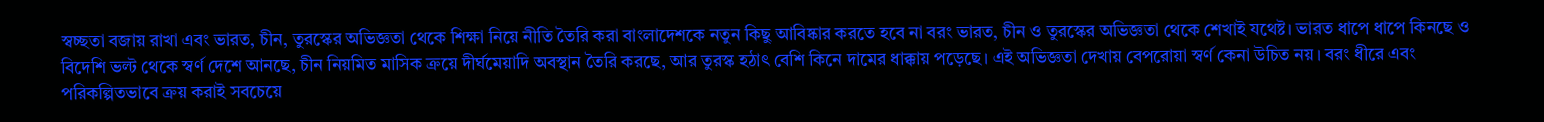স্বচ্ছতা বজায় রাখা এবং ভারত, চীন, তুরস্কের অভিজ্ঞতা থেকে শিক্ষা নিয়ে নীতি তৈরি করা বাংলাদেশকে নতুন কিছু আবিষ্কার করতে হবে না বরং ভারত, চীন ও তুরস্কের অভিজ্ঞতা থেকে শেখাই যথেষ্ট। ভারত ধাপে ধাপে কিনছে ও বিদেশি ভল্ট থেকে স্বর্ণ দেশে আনছে, চীন নিয়মিত মাসিক ক্রয়ে দীর্ঘমেয়াদি অবস্থান তৈরি করছে, আর তুরস্ক হঠাৎ বেশি কিনে দামের ধাক্কায় পড়েছে। এই অভিজ্ঞতা দেখায় বেপরোয়া স্বর্ণ কেনা উচিত নয়। বরং ধীরে এবং পরিকল্পিতভাবে ক্রয় করাই সবচেয়ে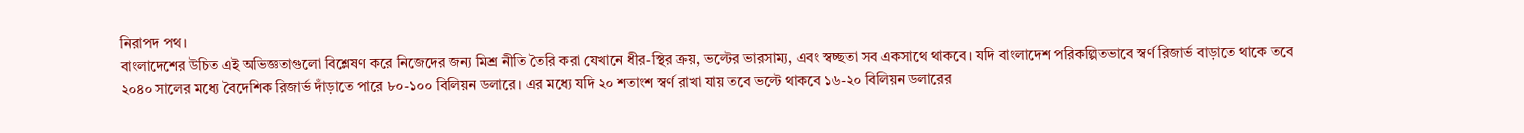নিরাপদ পথ।
বাংলাদেশের উচিত এই অভিজ্ঞতাগুলো বিশ্লেষণ করে নিজেদের জন্য মিশ্র নীতি তৈরি করা যেখানে ধীর-স্থির ক্রয়, ভল্টের ভারসাম্য, এবং স্বচ্ছতা সব একসাথে থাকবে। যদি বাংলাদেশ পরিকল্পিতভাবে স্বর্ণ রিজার্ভ বাড়াতে থাকে তবে ২০৪০ সালের মধ্যে বৈদেশিক রিজার্ভ দাঁড়াতে পারে ৮০-১০০ বিলিয়ন ডলারে। এর মধ্যে যদি ২০ শতাংশ স্বর্ণ রাখা যায় তবে ভল্টে থাকবে ১৬-২০ বিলিয়ন ডলারের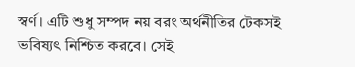স্বর্ণ। এটি শুধু সম্পদ নয় বরং অর্থনীতির টেকসই ভবিষ্যৎ নিশ্চিত করবে। সেই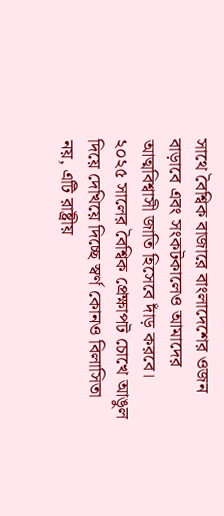সাথে বৈশ্বিক বাজারে বাংলাদেশের ওজন বাড়াবে এবং সংকটকালেও আমাদের আত্মবিশ্বাসী জাতি হিসেবে দাঁড় করবে।
২০২৫ সালের বৈশ্বিক প্রেক্ষাপট চোখে আঙুল দিয়ে দেখিয়ে দিচ্ছে স্বর্ণ কোনও বিলাসিতা নয়, এটি রাষ্ট্রীয়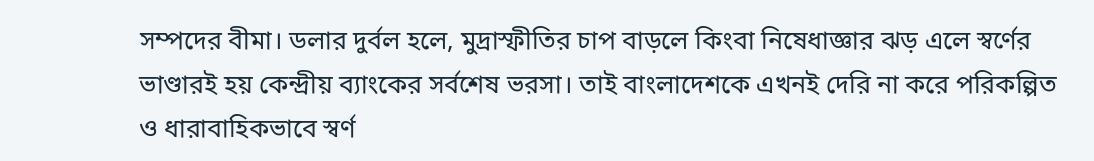সম্পদের বীমা। ডলার দুর্বল হলে, মুদ্রাস্ফীতির চাপ বাড়লে কিংবা নিষেধাজ্ঞার ঝড় এলে স্বর্ণের ভাণ্ডারই হয় কেন্দ্রীয় ব্যাংকের সর্বশেষ ভরসা। তাই বাংলাদেশকে এখনই দেরি না করে পরিকল্পিত ও ধারাবাহিকভাবে স্বর্ণ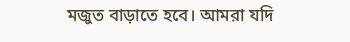মজুত বাড়াতে হবে। আমরা যদি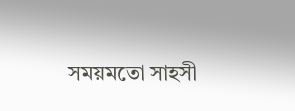সময়মতো সাহসী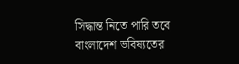সিদ্ধান্ত নিতে পারি তবে বাংলাদেশ ভবিষ্যতের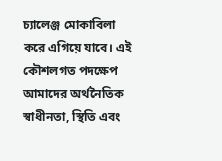চ্যালেঞ্জ মোকাবিলা করে এগিয়ে যাবে। এই কৌশলগত পদক্ষেপ আমাদের অর্থনৈতিক স্বাধীনতা, স্থিতি এবং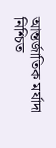আন্তর্জাতিক মর্যাদা নিশ্চিত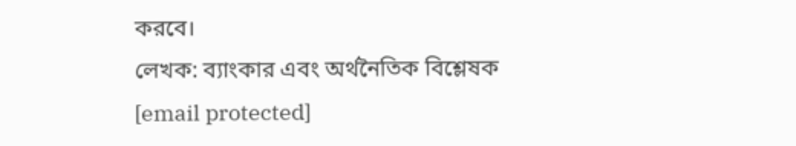করবে।
লেখক: ব্যাংকার এবং অর্থনৈতিক বিশ্লেষক
[email protected]